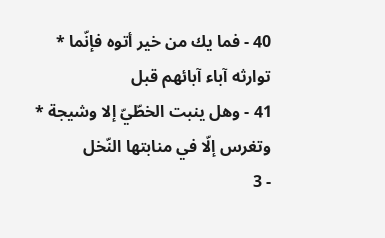40 - فما يك من خير أتوه فإنّما * توارثه آباء آبائهم قبل
41 - وهل ينبت الخطّيّ إلا وشيجة * وتغرس إلّا في منابتها النّخل
- 3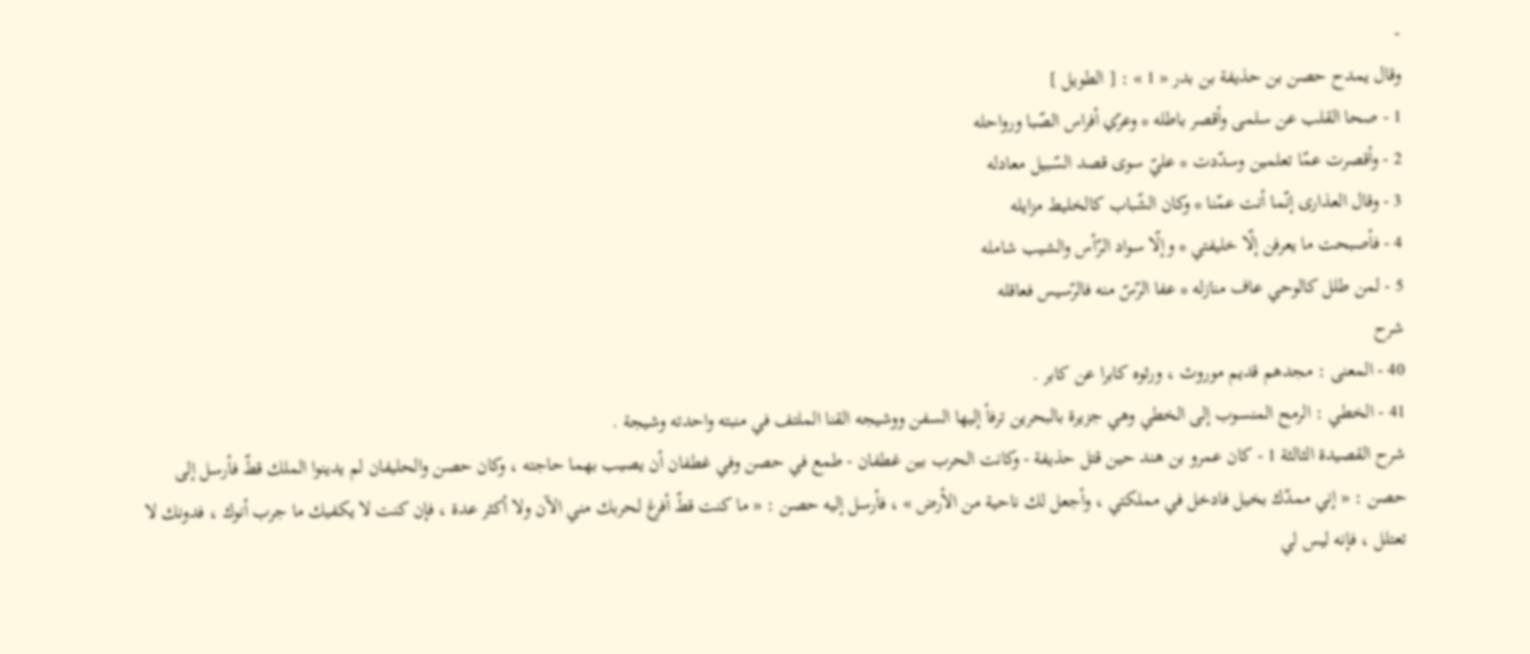-
وقال يمدح حصن بن حذيفة بن بدر « 1 » : [ الطويل ]
1 - صحا القلب عن سلمى وأقصر باطله * وعرّي أفراس الصّبا ورواحله
2 - وأقصرت عمّا تعلمين وسدّدت * عليّ سوى قصد السّبيل معادله
3 - وقال العذارى إنّما أنت عمّنا * وكان الشّباب كالخليط مزايله
4 - فأصبحت ما يعرفن إلّا خليفتي * وإلّا سواد الرّأس والشيب شامله
5 - لمن طلل كالوحي عاف منازله * عفا الرّسّ منه فالرّسيس فعاقله
شرح
40 - المعنى : مجدهم قديم موروث ، ورثوه كابرا عن كابر .
41 - الخطي : الرمح المنسوب إلى الخطي وهي جزيرة بالبحرين ترفأ إليها السفن ووشيجه القنا الملتف في منبته واحدته وشيجة .
شرح القصيدة الثالثة 1 - كان عمرو بن هند حين قتل حذيفة - وكانت الحرب بين غطفان - طمع في حصن وفي غطفان أن يصيب بهما حاجته ، وكان حصن والحليفان لم يدينوا الملك قطّ فأرسل إلى حصن : « إني ممدّك بخيل فادخل في مملكتي ، وأجعل لك ناحية من الأرض » ، فأرسل إليه حصن : « ما كنت قطّ أفرغ لحربك مني الآن ولا أكثر عدة ، فإن كنت لا يكفيك ما جرب أنوك ، فدونك لا تعتلل ، فإنه ليس لي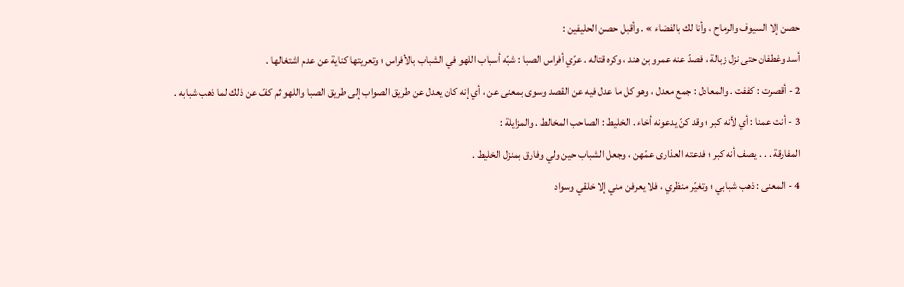حصن إلا السيوف والرماح ، وأنا لك بالفضاء » . وأقبل حصن الحليفين :
أسد وغطفان حتى نزل زبالة ، فصدّ عنه عمرو بن هند ، وكره قتاله . عرّي أفراس الصبا : شبّه أسباب اللهو في الشباب بالأفراس ؛ وتعريتها كناية عن عدم اشتغالها .
2 - أقصرت : كففت . والمعادل : جمع معدل ، وهو كل ما عدل فيه عن القصد وسوى بمعنى عن ، أي إنه كان يعدل عن طريق الصواب إلى طريق الصبا واللهو ثم كفّ عن ذلك لما ذهب شبابه .
3 - أنت عمنا : أي لأنه كبر ؛ وقد كنّ يدعونه أخاء . الخليط : الصاحب المخالط . والمزايلة :
المفارقة . . . يصف أنه كبر ؛ فدعته العذارى عمّهن ، وجعل الشباب حين ولي وفارق بمنزل الخليط .
4 - المعنى : ذهب شبابي ؛ وتغيّر منظري ، فلا يعرفن مني إلا خلقي وسواد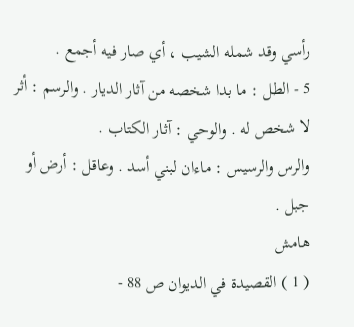رأسي وقد شمله الشيب ، أي صار فيه أجمع .
5 - الطل : ما بدا شخصه من آثار الديار . والرسم : أثر لا شخص له . والوحي : آثار الكتاب .
والرس والرسيس : ماءان لبني أسد . وعاقل : أرض أو جبل .
هامش
( 1 ) القصيدة في الديوان ص 88 -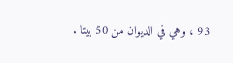93 ، وهي في الديوان من 50 بيتا .